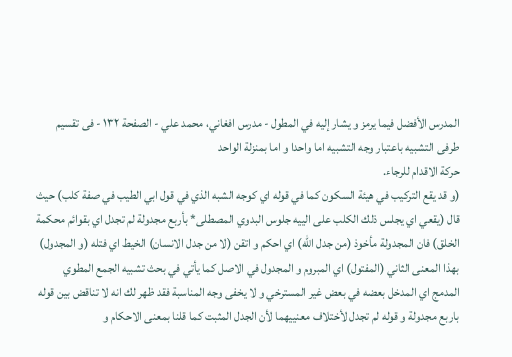المدرس الأفضل فيما يرمز و يشار إليه في المطول - مدرس افغاني، محمد علي - الصفحة ١٣٢ - فى تقسيم طرفى التشبيه باعتبار وجه التشبيه اما واحدا و اما بمنزلة الواحد
حركة الاقدام للرجاء.
(و قد يقع التركيب في هيئة السكون كما في قوله اي كوجه الشبه الذي في قول ابي الطيب في صفة كلب) حيث قال (يقعي اي يجلس ذلك الكلب على الييه جلوس البدوي المصطلى* بأربع مجدولة لم تجدل اي بقوائم محكمة الخلق) فان المجدولة مأخوذ (من جدل اللّه) اي احكم و اتقن (لا من جدل الانسان) الخيط اي فتله (و المجدول) بهذا المعنى الثاني (المفتول) اي المبروم و المجدول في الاصل كما يأتي في بحث تشبيه الجمع المطوي المدمج اي المدخل بعضه في بعض غير المسترخي و لا يخفى وجه المناسبة فقد ظهر لك انه لا تناقض بين قوله باربع مجدولة و قوله لم تجدل لأختلاف معنييهما لأن الجدل المثبت كما قلنا بمعنى الاحكام و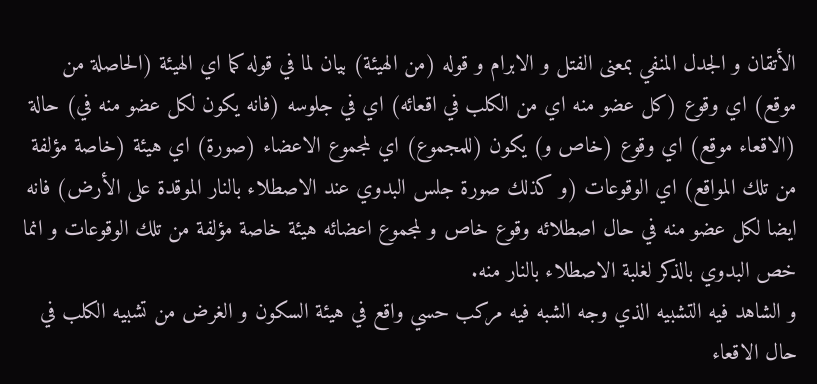الأتقان و الجدل المنفي بمعنى الفتل و الابرام و قوله (من الهيئة) بيان لما في قوله كما اي الهيئة (الحاصلة من موقع) اي وقوع (كل عضو منه اي من الكلب في اقعائه) اي في جلوسه (فانه يكون لكل عضو منه في) حالة (الاقعاء موقع) اي وقوع (خاص و) يكون (للمجموع) اي لمجموع الاعضاء (صورة) اي هيئة (خاصة مؤلفة من تلك المواقع) اي الوقوعات (و كذلك صورة جلس البدوي عند الاصطلاء بالنار الموقدة على الأرض) فانه ايضا لكل عضو منه في حال اصطلائه وقوع خاص و لمجموع اعضائه هيئة خاصة مؤلفة من تلك الوقوعات و انما خص البدوي بالذكر لغلبة الاصطلاء بالنار منه.
و الشاهد فيه التشبيه الذي وجه الشبه فيه مركب حسي واقع في هيئة السكون و الغرض من تشبيه الكلب في حال الاقعاء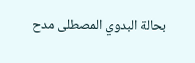بحالة البدوي المصطلى مدح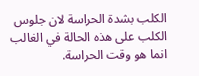الكلب بشدة الحراسة لان جلوس الكلب على هذه الحالة في الغالب انما هو وقت الحراسة.